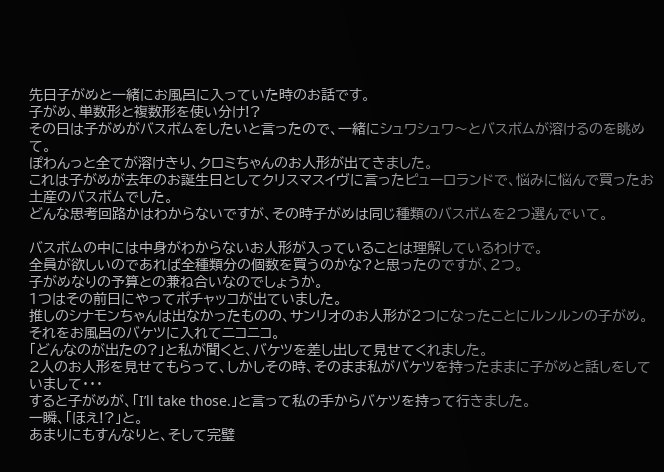先日子がめと一緒にお風呂に入っていた時のお話です。
子がめ、単数形と複数形を使い分け!?
その日は子がめがバスボムをしたいと言ったので、一緒にシュワシュワ〜とバスボムが溶けるのを眺めて。
ぽわんっと全てが溶けきり、クロミちゃんのお人形が出てきました。
これは子がめが去年のお誕生日としてクリスマスイヴに言ったピューロランドで、悩みに悩んで買ったお土産のバスボムでした。
どんな思考回路かはわからないですが、その時子がめは同じ種類のバスボムを2つ選んでいて。

バスボムの中には中身がわからないお人形が入っていることは理解しているわけで。
全員が欲しいのであれば全種類分の個数を買うのかな?と思ったのですが、2つ。
子がめなりの予算との兼ね合いなのでしょうか。
1つはその前日にやってポチャッコが出ていました。
推しのシナモンちゃんは出なかったものの、サンリオのお人形が2つになったことにルンルンの子がめ。
それをお風呂のバケツに入れてニコニコ。
「どんなのが出たの?」と私が聞くと、バケツを差し出して見せてくれました。
2人のお人形を見せてもらって、しかしその時、そのまま私がバケツを持ったままに子がめと話しをしていまして・・・
すると子がめが、「I’ll take those.」と言って私の手からバケツを持って行きました。
一瞬、「ほえ!?」と。
あまりにもすんなりと、そして完璧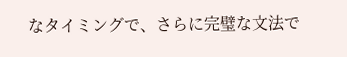なタイミングで、さらに完璧な文法で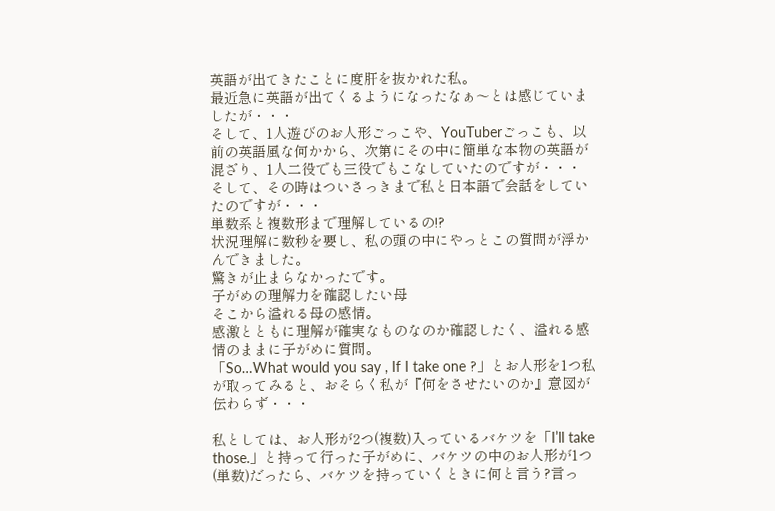英語が出てきたことに度肝を抜かれた私。
最近急に英語が出てくるようになったなぁ〜とは感じていましたが・・・
そして、1人遊びのお人形ごっこや、YouTuberごっこも、以前の英語風な何かから、次第にその中に簡単な本物の英語が混ざり、1人二役でも三役でもこなしていたのですが・・・
そして、その時はついさっきまで私と日本語で会話をしていたのですが・・・
単数系と複数形まで理解しているの!?
状況理解に数秒を要し、私の頭の中にやっとこの質問が浮かんできました。
驚きが止まらなかったです。
子がめの理解力を確認したい母
そこから溢れる母の感情。
感激とともに理解が確実なものなのか確認したく、溢れる感情のままに子がめに質問。
「So…What would you say , If I take one ?」とお人形を1つ私が取ってみると、おそらく私が『何をさせたいのか』意図が伝わらず・・・

私としては、お人形が2つ(複数)入っているバケツを「I’ll take
those.」と持って行った子がめに、バケツの中のお人形が1つ(単数)だったら、バケツを持っていくときに何と言う?言っ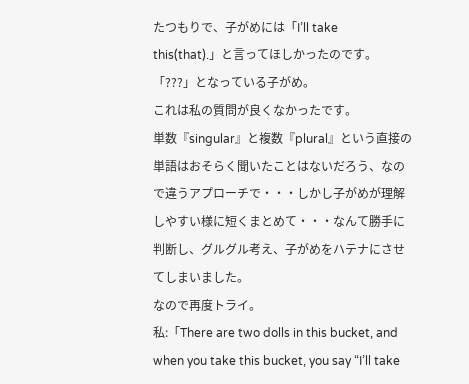たつもりで、子がめには「I’ll take
this(that).」と言ってほしかったのです。
「???」となっている子がめ。
これは私の質問が良くなかったです。
単数『singular』と複数『plural』という直接の単語はおそらく聞いたことはないだろう、なので違うアプローチで・・・しかし子がめが理解しやすい様に短くまとめて・・・なんて勝手に判断し、グルグル考え、子がめをハテナにさせてしまいました。
なので再度トライ。
私:「There are two dolls in this bucket, and when you take this bucket, you say “I’ll take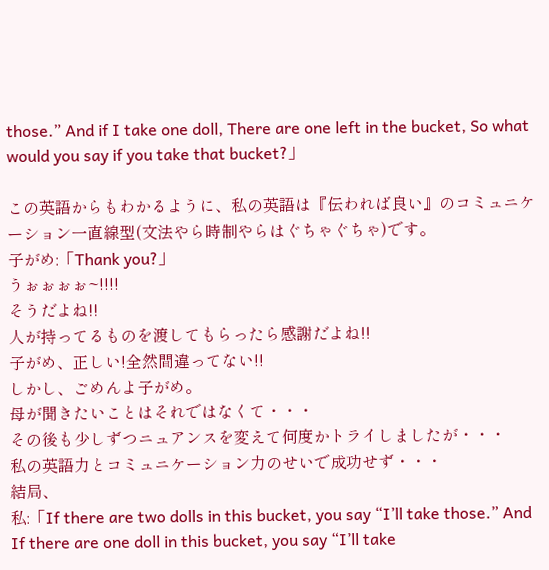those.” And if I take one doll, There are one left in the bucket, So what would you say if you take that bucket?」

この英語からもわかるように、私の英語は『伝われば良い』のコミュニケーション一直線型(文法やら時制やらはぐちゃぐちゃ)です。
子がめ:「Thank you?」
うぉぉぉぉ~!!!!
そうだよね!!
人が持ってるものを渡してもらったら感謝だよね!!
子がめ、正しい!全然間違ってない!!
しかし、ごめんよ子がめ。
母が聞きたいことはそれではなくて・・・
その後も少しずつニュアンスを変えて何度かトライしましたが・・・
私の英語力とコミュニケーション力のせいで成功せず・・・
結局、
私:「If there are two dolls in this bucket, you say “I’ll take those.” And If there are one doll in this bucket, you say “I’ll take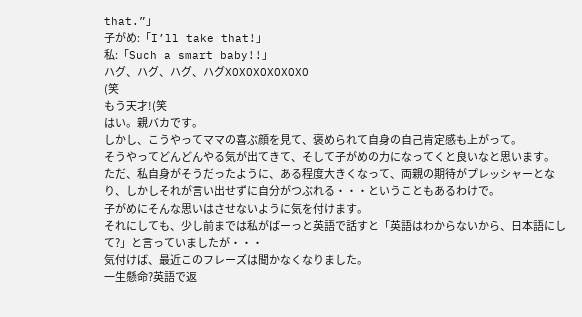that.”」
子がめ:「I’ll take that!」
私:「Such a smart baby!!」
ハグ、ハグ、ハグ、ハグXOXOXOXOXOXO
(笑
もう天才!(笑
はい。親バカです。
しかし、こうやってママの喜ぶ顔を見て、褒められて自身の自己肯定感も上がって。
そうやってどんどんやる気が出てきて、そして子がめの力になってくと良いなと思います。
ただ、私自身がそうだったように、ある程度大きくなって、両親の期待がプレッシャーとなり、しかしそれが言い出せずに自分がつぶれる・・・ということもあるわけで。
子がめにそんな思いはさせないように気を付けます。
それにしても、少し前までは私がばーっと英語で話すと「英語はわからないから、日本語にして?」と言っていましたが・・・
気付けば、最近このフレーズは聞かなくなりました。
一生懸命?英語で返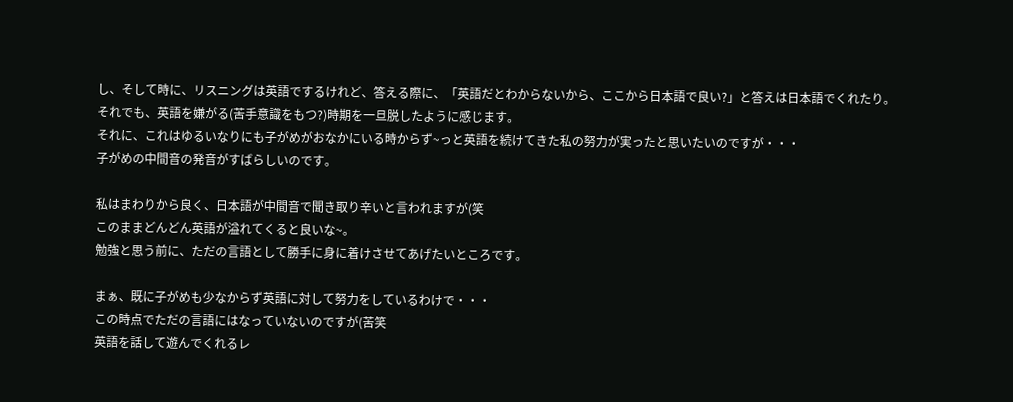し、そして時に、リスニングは英語でするけれど、答える際に、「英語だとわからないから、ここから日本語で良い?」と答えは日本語でくれたり。
それでも、英語を嫌がる(苦手意識をもつ?)時期を一旦脱したように感じます。
それに、これはゆるいなりにも子がめがおなかにいる時からず~っと英語を続けてきた私の努力が実ったと思いたいのですが・・・
子がめの中間音の発音がすばらしいのです。

私はまわりから良く、日本語が中間音で聞き取り辛いと言われますが(笑
このままどんどん英語が溢れてくると良いな~。
勉強と思う前に、ただの言語として勝手に身に着けさせてあげたいところです。

まぁ、既に子がめも少なからず英語に対して努力をしているわけで・・・
この時点でただの言語にはなっていないのですが(苦笑
英語を話して遊んでくれるレ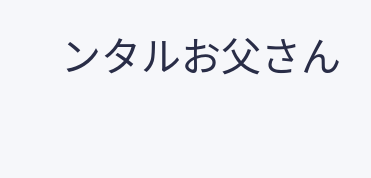ンタルお父さん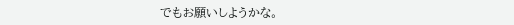でもお願いしようかな。